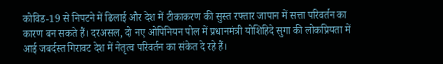कोविड-19 से निपटने में ढिलाई और देश में टीकाकरण की सुस्त रफ्तार जापान में सत्ता परिवर्तन का कारण बन सकते हैं। दरअसल, दो नए ओपिनियन पोल में प्रधानमंत्री योशिहिदे सुगा की लोकप्रियता में आई जबर्दस्त गिरावट देश में नेतृत्व परिवर्तन का संकेत दे रहे हैं।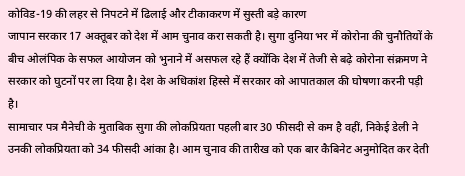कोविड-19 की लहर से निपटने में ढिलाई और टीकाकरण में सुस्ती बड़े कारण
जापान सरकार 17 अक्तूबर को देश में आम चुनाव करा सकती है। सुगा दुनिया भर में कोरोना की चुनौतियों के बीच ओलंपिक के सफल आयोजन को भुनाने में असफल रहे हैं क्योंकि देश में तेजी से बढ़े कोरोना संक्रमण ने सरकार को घुटनों पर ला दिया है। देश के अधिकांश हिस्से में सरकार को आपातकाल की घोषणा करनी पड़ी है।
सामाचार पत्र मैनेची के मुताबिक सुगा की लोकप्रियता पहली बार 30 फीसदी से कम है वहीं, निकेई डेली ने उनकी लोकप्रियता को 34 फीसदी आंका है। आम चुनाव की तारीख को एक बार कैबिनेट अनुमोदित कर देती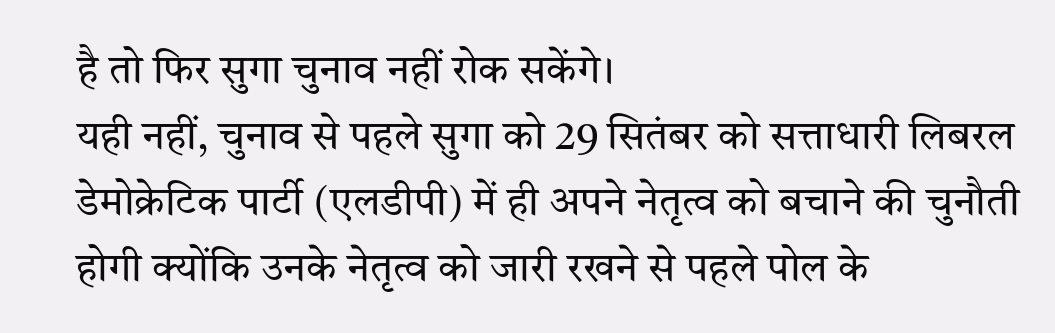है तो फिर सुगा चुनाव नहीं रोक सकेंगे।
यही नहीं, चुनाव से पहले सुगा को 29 सितंबर को सत्ताधारी लिबरल डेमोक्रेटिक पार्टी (एलडीपी) में ही अपने नेतृत्व को बचाने की चुनौती होगी क्योंकि उनके नेतृत्व को जारी रखने से पहले पोल के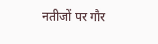नतीजों पर गौर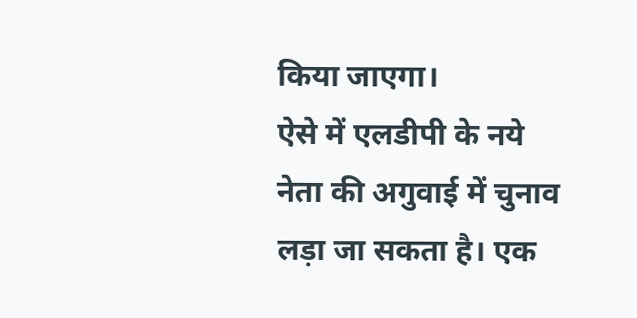किया जाएगा।
ऐसे में एलडीपी के नये नेता की अगुवाई में चुनाव लड़ा जा सकता है। एक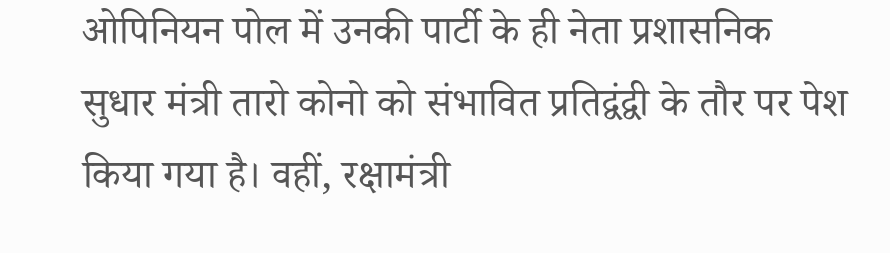ओपिनियन पोल में उनकी पार्टी के ही नेता प्रशासनिक सुधार मंत्री तारो कोनो को संभावित प्रतिद्वंद्वी के तौर पर पेश किया गया है। वहीं, रक्षामंत्री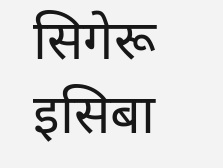सिगेरू इसिबा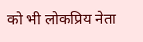को भी लोकप्रिय नेता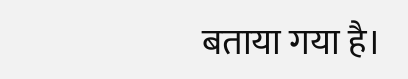बताया गया है।